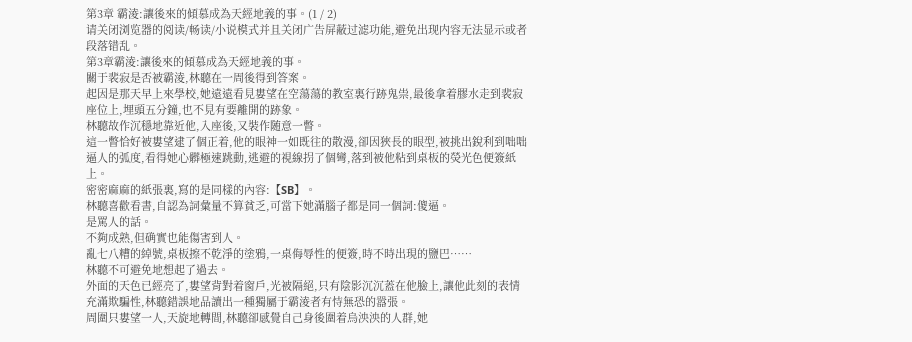第3章 霸淩:讓後來的傾慕成為天經地義的事。(1 / 2)
请关闭浏览器的阅读/畅读/小说模式并且关闭广告屏蔽过滤功能,避免出现内容无法显示或者段落错乱。
第3章霸淩:讓後來的傾慕成為天經地義的事。
關于裴寂是否被霸淩,林聽在一周後得到答案。
起因是那天早上來學校,她遠遠看見婁望在空蕩蕩的教室裏行跡鬼祟,最後拿着膠水走到裴寂座位上,埋頭五分鐘,也不見有要離開的跡象。
林聽故作沉穩地靠近他,入座後,又裝作随意一瞥。
這一瞥恰好被婁望逮了個正着,他的眼神一如既往的散漫,卻因狹長的眼型,被挑出銳利到咄咄逼人的弧度,看得她心髒極速跳動,逃避的視線拐了個彎,落到被他粘到桌板的熒光色便簽紙上。
密密麻麻的紙張裏,寫的是同樣的內容:【SB】。
林聽喜歡看書,自認為詞彙量不算貧乏,可當下她滿腦子都是同一個詞:傻逼。
是罵人的話。
不夠成熟,但确實也能傷害到人。
亂七八糟的綽號,桌板擦不乾淨的塗鴉,一桌侮辱性的便簽,時不時出現的鹽巴……
林聽不可避免地想起了過去。
外面的天色已經亮了,婁望背對着窗戶,光被隔絕,只有陰影沉沉蓋在他臉上,讓他此刻的表情充滿欺騙性,林聽錯誤地品讀出一種獨屬于霸淩者有恃無恐的嚣張。
周圍只婁望一人,天旋地轉間,林聽卻感覺自己身後圍着烏泱泱的人群,她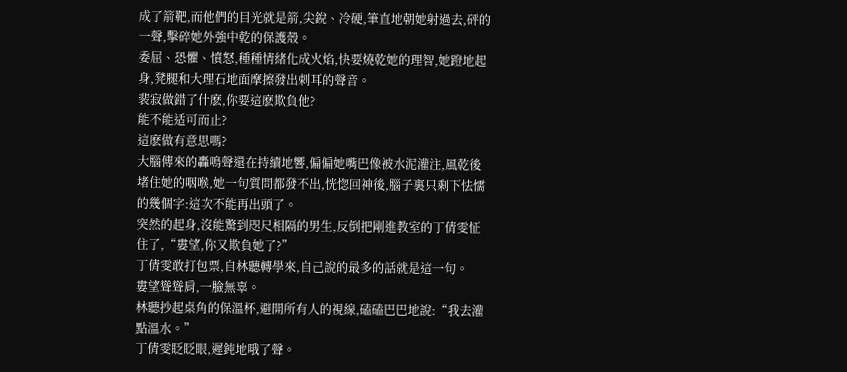成了箭靶,而他們的目光就是箭,尖銳、冷硬,筆直地朝她射過去,砰的一聲,擊碎她外強中乾的保護殼。
委屈、恐懼、憤怒,種種情緒化成火焰,快要燒乾她的理智,她蹬地起身,凳腿和大理石地面摩擦發出刺耳的聲音。
裴寂做錯了什麽,你要這麽欺負他?
能不能适可而止?
這麽做有意思嗎?
大腦傳來的轟鳴聲還在持續地響,偏偏她嘴巴像被水泥灌注,風乾後堵住她的咽喉,她一句質問都發不出,恍惚回神後,腦子裏只剩下怯懦的幾個字:這次不能再出頭了。
突然的起身,沒能驚到咫尺相隔的男生,反倒把剛進教室的丁倩雯怔住了,“婁望,你又欺負她了?”
丁倩雯敢打包票,自林聽轉學來,自己說的最多的話就是這一句。
婁望聳聳肩,一臉無辜。
林聽抄起桌角的保溫杯,避開所有人的視線,磕磕巴巴地說:“我去灌點溫水。”
丁倩雯眨眨眼,遲鈍地哦了聲。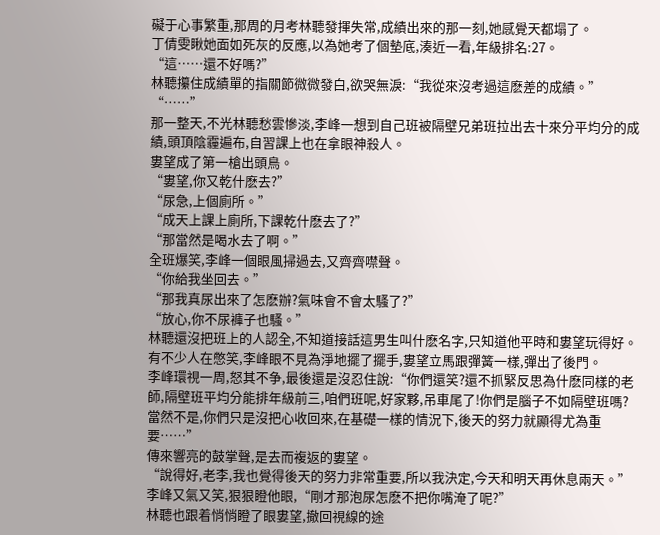礙于心事繁重,那周的月考林聽發揮失常,成績出來的那一刻,她感覺天都塌了。
丁倩雯瞅她面如死灰的反應,以為她考了個墊底,湊近一看,年級排名:27。
“這……還不好嗎?”
林聽攥住成績單的指關節微微發白,欲哭無淚:“我從來沒考過這麽差的成績。”
“……”
那一整天,不光林聽愁雲慘淡,李峰一想到自己班被隔壁兄弟班拉出去十來分平均分的成績,頭頂陰霾遍布,自習課上也在拿眼神殺人。
婁望成了第一槍出頭鳥。
“婁望,你又乾什麽去?”
“尿急,上個廁所。”
“成天上課上廁所,下課乾什麽去了?”
“那當然是喝水去了啊。”
全班爆笑,李峰一個眼風掃過去,又齊齊噤聲。
“你給我坐回去。”
“那我真尿出來了怎麽辦?氣味會不會太騷了?”
“放心,你不尿褲子也騷。”
林聽還沒把班上的人認全,不知道接話這男生叫什麽名字,只知道他平時和婁望玩得好。
有不少人在憋笑,李峰眼不見為淨地擺了擺手,婁望立馬跟彈簧一樣,彈出了後門。
李峰環視一周,怒其不争,最後還是沒忍住說:“你們還笑?還不抓緊反思為什麽同樣的老師,隔壁班平均分能排年級前三,咱們班呢,好家夥,吊車尾了!你們是腦子不如隔壁班嗎?當然不是,你們只是沒把心收回來,在基礎一樣的情況下,後天的努力就顯得尤為重要……”
傳來響亮的鼓掌聲,是去而複返的婁望。
“說得好,老李,我也覺得後天的努力非常重要,所以我決定,今天和明天再休息兩天。”
李峰又氣又笑,狠狠瞪他眼,“剛才那泡尿怎麽不把你嘴淹了呢?”
林聽也跟着悄悄瞪了眼婁望,撤回視線的途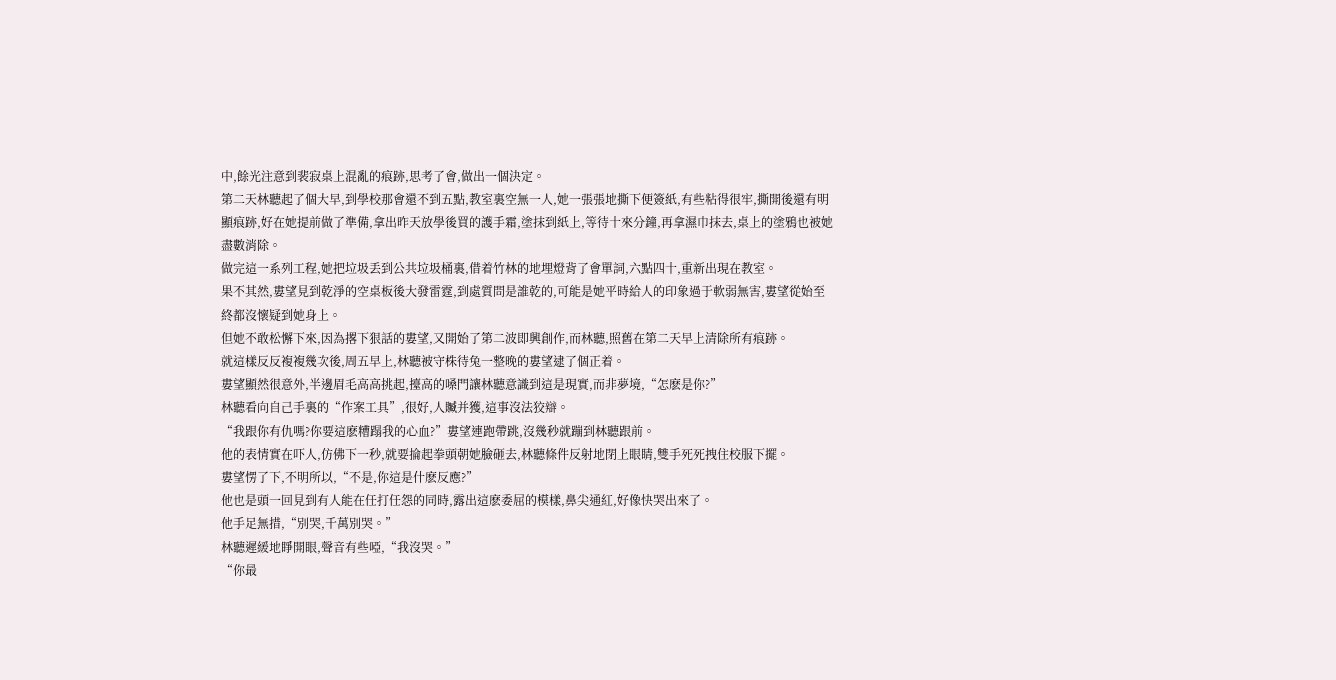中,餘光注意到裴寂桌上混亂的痕跡,思考了會,做出一個決定。
第二天林聽起了個大早,到學校那會還不到五點,教室裏空無一人,她一張張地撕下便簽紙,有些粘得很牢,撕開後還有明顯痕跡,好在她提前做了準備,拿出昨天放學後買的護手霜,塗抹到紙上,等待十來分鐘,再拿濕巾抹去,桌上的塗鴉也被她盡數消除。
做完這一系列工程,她把垃圾丢到公共垃圾桶裏,借着竹林的地埋燈背了會單詞,六點四十,重新出現在教室。
果不其然,婁望見到乾淨的空桌板後大發雷霆,到處質問是誰乾的,可能是她平時給人的印象過于軟弱無害,婁望從始至終都沒懷疑到她身上。
但她不敢松懈下來,因為撂下狠話的婁望,又開始了第二波即興創作,而林聽,照舊在第二天早上清除所有痕跡。
就這樣反反複複幾次後,周五早上,林聽被守株待兔一整晚的婁望逮了個正着。
婁望顯然很意外,半邊眉毛高高挑起,擡高的嗓門讓林聽意識到這是現實,而非夢境,“怎麽是你?”
林聽看向自己手裏的“作案工具”,很好,人贓并獲,這事沒法狡辯。
“我跟你有仇嗎?你要這麽糟蹋我的心血?”婁望連跑帶跳,沒幾秒就蹦到林聽跟前。
他的表情實在吓人,仿佛下一秒,就要掄起拳頭朝她臉砸去,林聽條件反射地閉上眼睛,雙手死死拽住校服下擺。
婁望愣了下,不明所以,“不是,你這是什麽反應?”
他也是頭一回見到有人能在任打任怨的同時,露出這麽委屈的模樣,鼻尖通紅,好像快哭出來了。
他手足無措,“別哭,千萬別哭。”
林聽遲緩地睜開眼,聲音有些啞,“我沒哭。”
“你最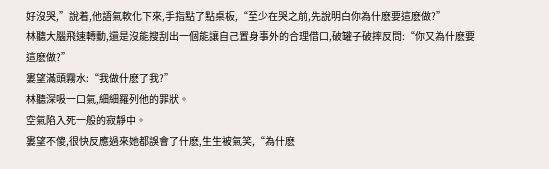好沒哭,”說着,他語氣軟化下來,手指點了點桌板,“至少在哭之前,先說明白你為什麽要這麽做?”
林聽大腦飛速轉動,還是沒能搜刮出一個能讓自己置身事外的合理借口,破罐子破摔反問:“你又為什麽要這麽做?”
婁望滿頭霧水:“我做什麽了我?”
林聽深吸一口氣,細細羅列他的罪狀。
空氣陷入死一般的寂靜中。
婁望不傻,很快反應過來她都誤會了什麽,生生被氣笑,“為什麽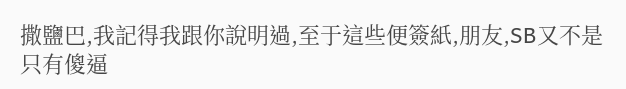撒鹽巴,我記得我跟你說明過,至于這些便簽紙,朋友,SB又不是只有傻逼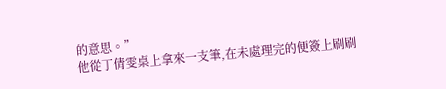的意思。”
他從丁倩雯桌上拿來一支筆,在未處理完的便簽上刷刷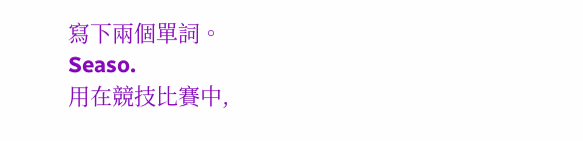寫下兩個單詞。
Seaso.
用在競技比賽中,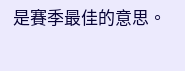是賽季最佳的意思。